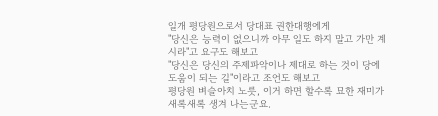일개 평당원으로서 당대표 권한대행에게
"당신은 능력이 없으니까 아무 일도 하지 말고 가만 계시라"고 요구도 해보고
"당신은 당신의 주제파악이나 제대로 하는 것이 당에 도움이 되는 길"이라고 조언도 해보고
평당원 벼슬아치 노릇, 이거 하면 할수록 묘한 재미가 새록새록 생겨 나는군요.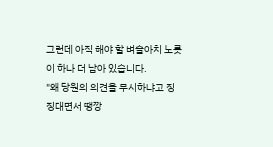그런데 아직 해야 할 벼슬아치 노릇이 하나 더 남아 있습니다.
"왜 당원의 의견을 무시하냐고 징징대면서 땡깡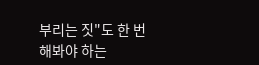부리는 짓"도 한 번 해봐야 하는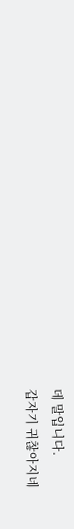데 말입니다.
갑자기 귀찮아지네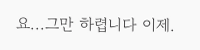요...그만 하렵니다 이제.